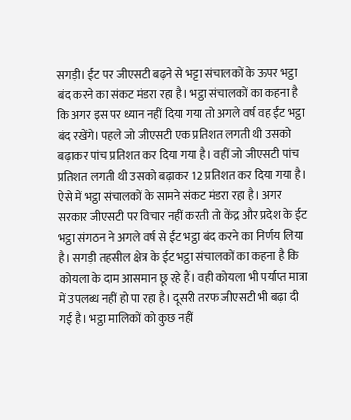सगड़ी। ईंट पर जीएसटी बढ़ने से भट्टा संचालकों के ऊपर भट्ठा बंद करने का संकट मंडरा रहा है। भट्ठा संचालकों का कहना है कि अगर इस पर ध्यान नहीं दिया गया तो अगले वर्ष वह ईंट भट्ठा बंद रखेंगे। पहले जो जीएसटी एक प्रतिशत लगती थी उसको बढ़ाकर पांच प्रतिशत कर दिया गया है। वहीं जो जीएसटी पांच प्रतिशत लगती थी उसको बढ़ाकर 12 प्रतिशत कर दिया गया है। ऐसे में भट्ठा संचालकों के सामने संकट मंडरा रहा है। अगर सरकार जीएसटी पर विचार नहीं करती तो केंद्र और प्रदेश के ईट भट्ठा संगठन ने अगले वर्ष से ईंट भट्ठा बंद करने का निर्णय लिया है। सगड़ी तहसील क्षेत्र के ईट भट्ठा संचालकों का कहना है कि कोयला के दाम आसमान छू रहे हैं। वही कोयला भी पर्याप्त मात्रा में उपलब्ध नहीं हो पा रहा है। दूसरी तरफ जीएसटी भी बढ़ा दी गई है। भट्ठा मालिकों को कुछ नहीं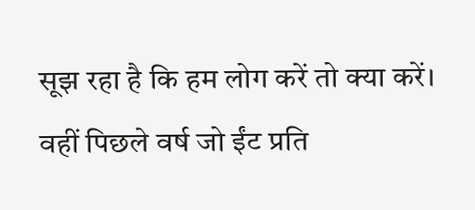सूझ रहा है कि हम लोग करें तो क्या करें। वहीं पिछले वर्ष जो ईंट प्रति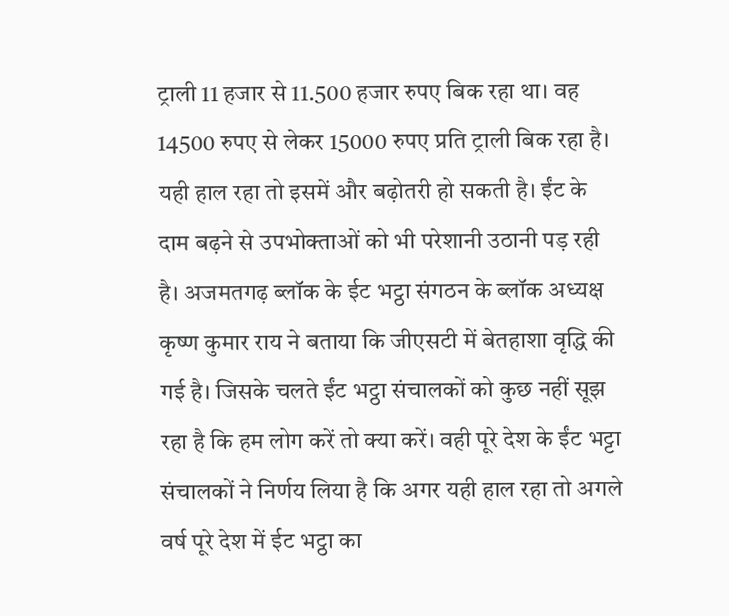ट्राली 11 हजार से 11.500 हजार रुपए बिक रहा था। वह 14500 रुपए से लेकर 15000 रुपए प्रति ट्राली बिक रहा है। यही हाल रहा तो इसमें और बढ़ोतरी हो सकती है। ईंट के दाम बढ़ने से उपभोक्ताओं को भी परेशानी उठानी पड़ रही है। अजमतगढ़ ब्लॉक के ईट भट्ठा संगठन के ब्लॉक अध्यक्ष कृष्ण कुमार राय ने बताया कि जीएसटी में बेतहाशा वृद्धि की गई है। जिसके चलते ईंट भट्ठा संचालकों को कुछ नहीं सूझ रहा है कि हम लोग करें तो क्या करें। वही पूरे देश के ईंट भट्टा संचालकों ने निर्णय लिया है कि अगर यही हाल रहा तो अगले वर्ष पूरे देश में ईट भट्ठा का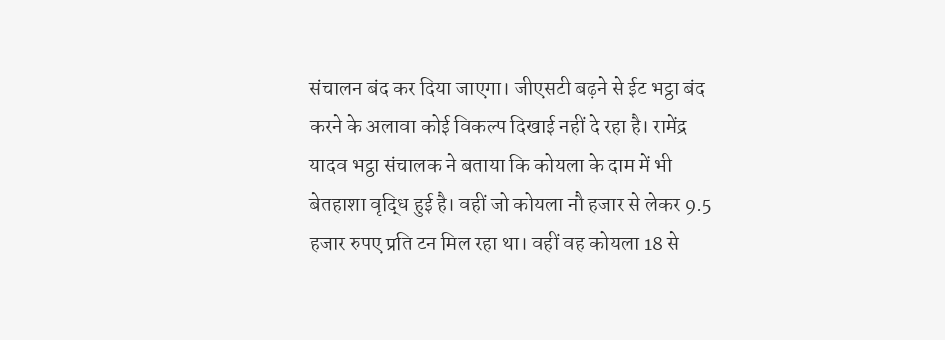संचालन बंद कर दिया जाएगा। जीएसटी बढ़ने से ईट भट्ठा बंद करने के अलावा कोई विकल्प दिखाई नहीं दे रहा है। रामेंद्र यादव भट्ठा संचालक ने बताया कि कोयला के दाम में भी बेतहाशा वृद्धि हुई है। वहीं जो कोयला नौ हजार से लेकर 9.5 हजार रुपए प्रति टन मिल रहा था। वहीं वह कोयला 18 से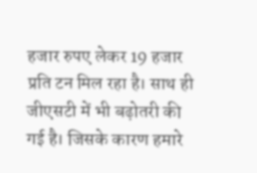हजार रुपए लेकर 19 हजार प्रति टन मिल रहा है। साथ ही जीएसटी में भी बढ़ोतरी की गई है। जिसके कारण हमारे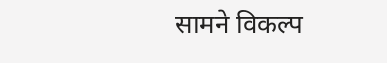सामने विकल्प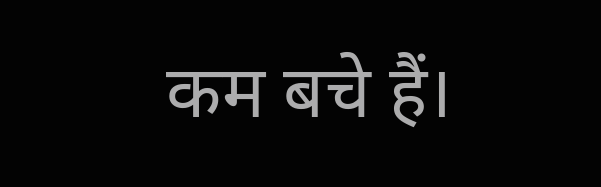कम बचे हैं।